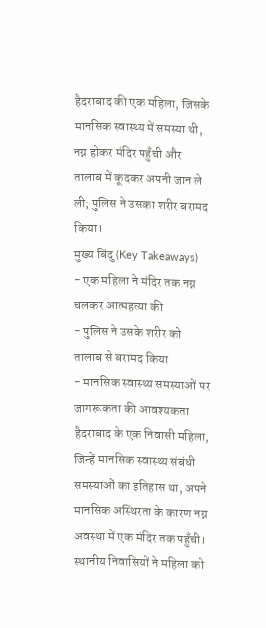हैदराबाद की एक महिला, जिसके मानसिक स्वास्थ्य में समस्या थी, नग्न होकर मंदिर पहुँची और तालाब में कूदकर अपनी जान ले ली; पुलिस ने उसका शरीर बरामद किया।
मुख्य बिंदु (Key Takeaways)
- एक महिला ने मंदिर तक नग्न चलकर आत्महत्या की
- पुलिस ने उसके शरीर को तालाब से बरामद किया
- मानसिक स्वास्थ्य समस्याओं पर जागरूकता की आवश्यकता
हैदराबाद के एक निवासी महिला, जिन्हें मानसिक स्वास्थ्य संबंधी समस्याओं का इतिहास था, अपने मानसिक अस्थिरता के कारण नग्न अवस्था में एक मंदिर तक पहुँची। स्थानीय निवासियों ने महिला को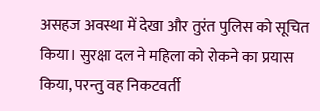असहज अवस्था में देखा और तुरंत पुलिस को सूचित किया। सुरक्षा दल ने महिला को रोकने का प्रयास किया, परन्तु वह निकटवर्ती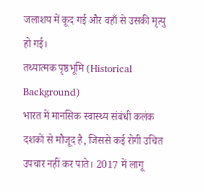जलाशय में कूद गई और वहाँ से उसकी मृत्यु हो गई।
तथ्यात्मक पृष्ठभूमि (Historical Background)
भारत में मानसिक स्वास्थ्य संबंधी कलंक दशकों से मौजूद है, जिससे कई रोगी उचित उपचार नहीं कर पाते। 2017 में लागू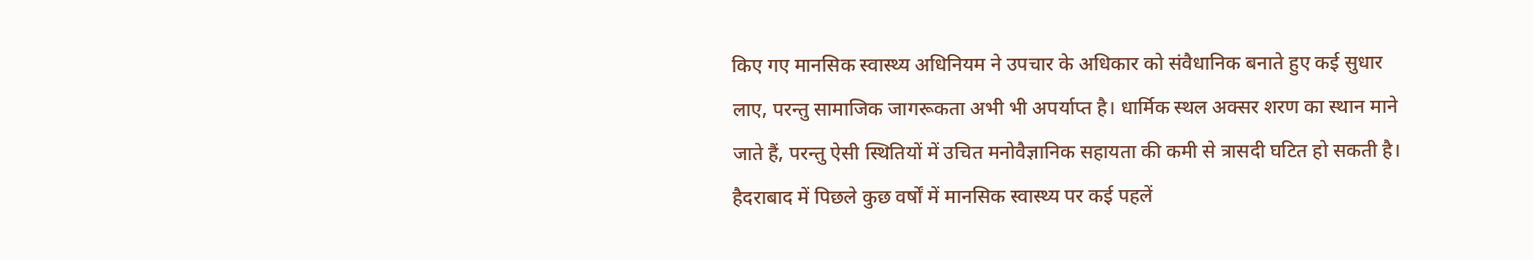किए गए मानसिक स्वास्थ्य अधिनियम ने उपचार के अधिकार को संवैधानिक बनाते हुए कई सुधार लाए, परन्तु सामाजिक जागरूकता अभी भी अपर्याप्त है। धार्मिक स्थल अक्सर शरण का स्थान माने जाते हैं, परन्तु ऐसी स्थितियों में उचित मनोवैज्ञानिक सहायता की कमी से त्रासदी घटित हो सकती है।
हैदराबाद में पिछले कुछ वर्षों में मानसिक स्वास्थ्य पर कई पहलें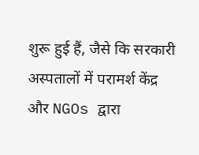शुरू हुई हैं, जैसे कि सरकारी अस्पतालों में परामर्श केंद्र और NGOs द्वारा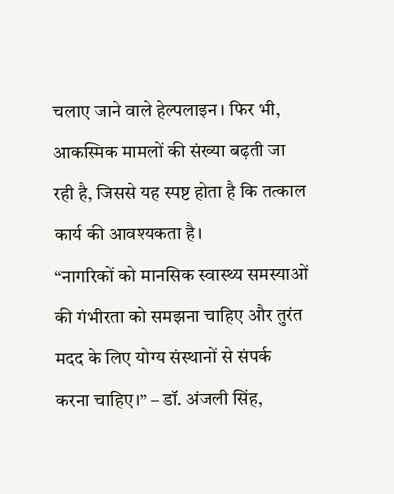चलाए जाने वाले हेल्पलाइन। फिर भी, आकस्मिक मामलों की संख्या बढ़ती जा रही है, जिससे यह स्पष्ट होता है कि तत्काल कार्य की आवश्यकता है।
“नागरिकों को मानसिक स्वास्थ्य समस्याओं की गंभीरता को समझना चाहिए और तुरंत मदद के लिए योग्य संस्थानों से संपर्क करना चाहिए।” – डॉ. अंजली सिंह,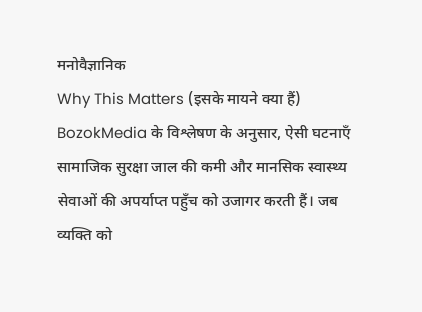मनोवैज्ञानिक
Why This Matters (इसके मायने क्या हैं)
BozokMedia के विश्लेषण के अनुसार, ऐसी घटनाएँ सामाजिक सुरक्षा जाल की कमी और मानसिक स्वास्थ्य सेवाओं की अपर्याप्त पहुँच को उजागर करती हैं। जब व्यक्ति को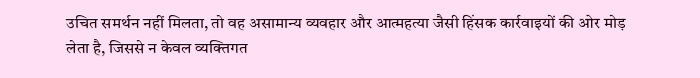उचित समर्थन नहीं मिलता, तो वह असामान्य व्यवहार और आत्महत्या जैसी हिंसक कार्रवाइयों की ओर मोड़ लेता है, जिससे न केवल व्यक्तिगत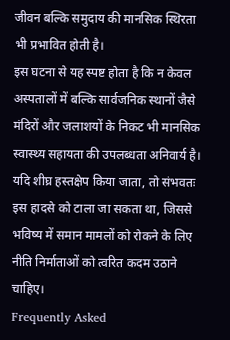जीवन बल्कि समुदाय की मानसिक स्थिरता भी प्रभावित होती है।
इस घटना से यह स्पष्ट होता है कि न केवल अस्पतालों में बल्कि सार्वजनिक स्थानों जैसे मंदिरों और जलाशयों के निकट भी मानसिक स्वास्थ्य सहायता की उपलब्धता अनिवार्य है। यदि शीघ्र हस्तक्षेप किया जाता, तो संभवतः इस हादसे को टाला जा सकता था, जिससे भविष्य में समान मामलों को रोकने के लिए नीति निर्माताओं को त्वरित कदम उठाने चाहिए।
Frequently Asked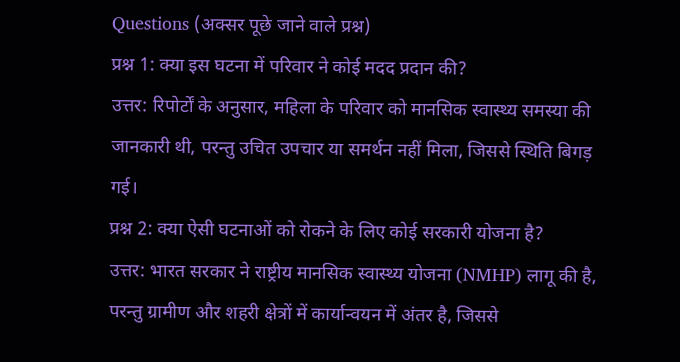Questions (अक्सर पूछे जाने वाले प्रश्न)
प्रश्न 1: क्या इस घटना में परिवार ने कोई मदद प्रदान की?
उत्तर: रिपोर्टों के अनुसार, महिला के परिवार को मानसिक स्वास्थ्य समस्या की जानकारी थी, परन्तु उचित उपचार या समर्थन नहीं मिला, जिससे स्थिति बिगड़ गई।
प्रश्न 2: क्या ऐसी घटनाओं को रोकने के लिए कोई सरकारी योजना है?
उत्तर: भारत सरकार ने राष्ट्रीय मानसिक स्वास्थ्य योजना (NMHP) लागू की है, परन्तु ग्रामीण और शहरी क्षेत्रों में कार्यान्वयन में अंतर है, जिससे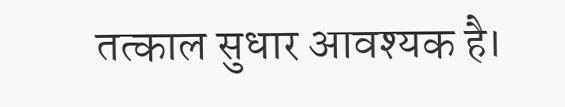तत्काल सुधार आवश्यक है।